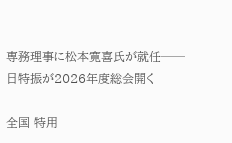専務理事に松本寛喜氏が就任──日特振が2026年度総会開く

全国 特用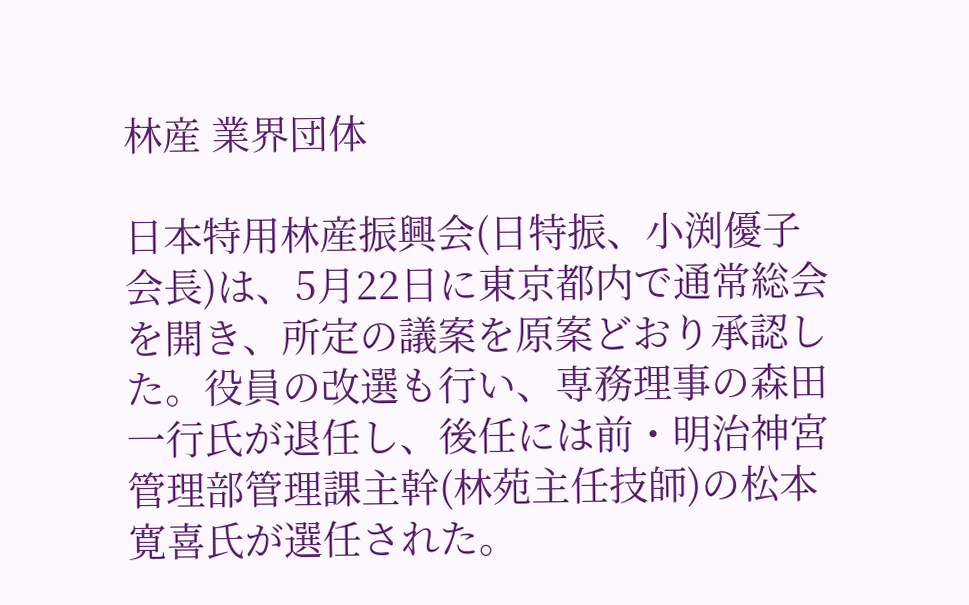林産 業界団体

日本特用林産振興会(日特振、小渕優子会長)は、5月22日に東京都内で通常総会を開き、所定の議案を原案どおり承認した。役員の改選も行い、専務理事の森田一行氏が退任し、後任には前・明治神宮管理部管理課主幹(林苑主任技師)の松本寛喜氏が選任された。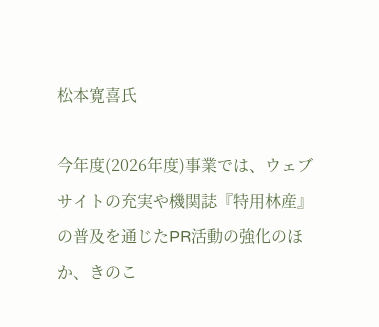松本寛喜氏

今年度(2026年度)事業では、ウェブサイトの充実や機関誌『特用林産』の普及を通じたPR活動の強化のほか、きのこ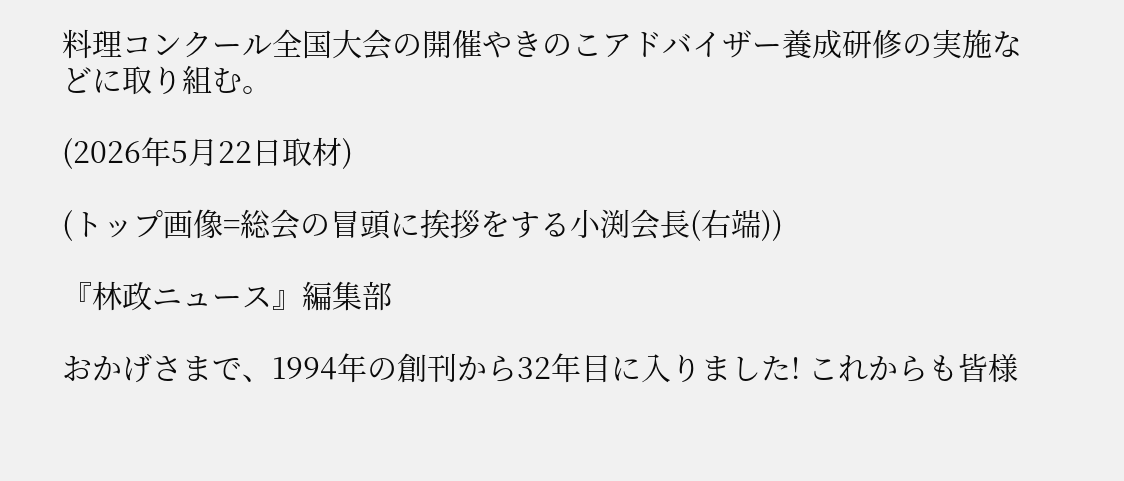料理コンクール全国大会の開催やきのこアドバイザー養成研修の実施などに取り組む。

(2026年5月22日取材)

(トップ画像=総会の冒頭に挨拶をする小渕会長(右端))

『林政ニュース』編集部

おかげさまで、1994年の創刊から32年目に入りました! これからも皆様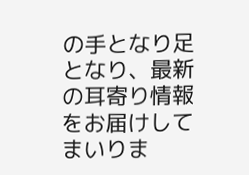の手となり足となり、最新の耳寄り情報をお届けしてまいりま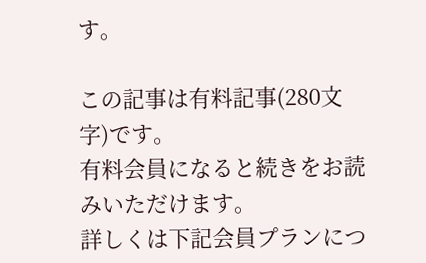す。

この記事は有料記事(280文字)です。
有料会員になると続きをお読みいただけます。
詳しくは下記会員プランにつ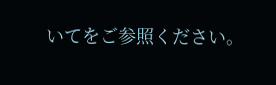いてをご参照ください。